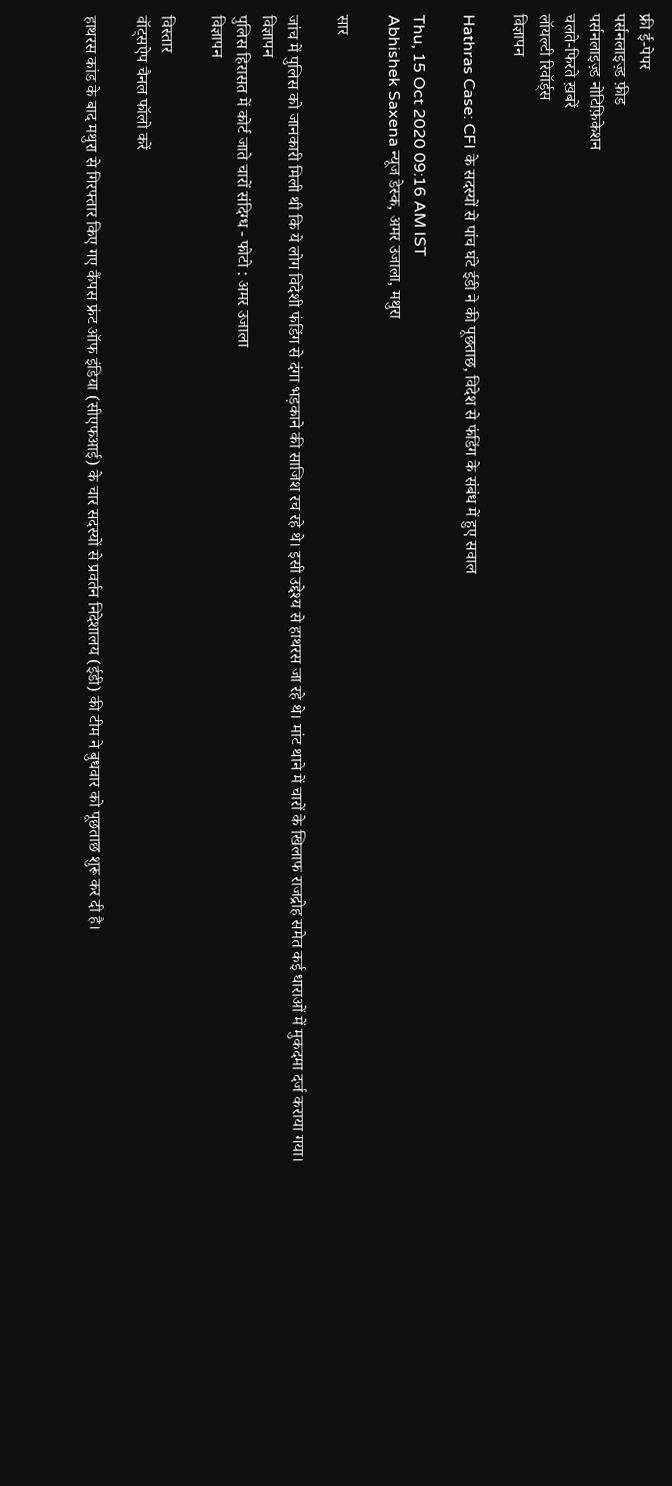फ्री ई-पेपर
पर्सनलाइज़्ड फ़ीड
पर्सनलाइज़्ड नोटिफ़िकेशन
चलते-फिरते ख़बरें
लॉयल्टी रिवॉर्ड्स
विज्ञापन

Hathras Case: CFI के सदस्यों से पांच घंटे ईडी ने की पूछताछ, विदेश से फंडिंग के संबंध में हुए सवाल

Thu, 15 Oct 2020 09:16 AM IST
Abhishek Saxena न्यूज डेस्क, अमर उजाला, मथुरा

सार

जांच में पुलिस को जानकारी मिली थी कि ये लोग विदेशी फंडिंग से दंगा भड़काने की साजिश रच रहे थे। इसी उद्देश्य से हाथरस जा रहे थे। मांट थाने में चारों के खिलाफ राजद्रोह समेत कई धाराओं में मुकदमा दर्ज कराया गया।
विज्ञापन
पुलिस हिरासत में कोर्ट जाते चारों संदिग्ध - फोटो : अमर उजाला
विज्ञापन

विस्तार
वॉट्सऐप चैनल फॉलो करें

हाथरस कांड के बाद मथुरा से गिरफ्तार किए गए कैंपस फ्रंट ऑफ इंडिया (सीएफआई) के चार सदस्यों से प्रवर्तन निदेशालय (ईडी) की टीम ने बुधवार को पूछताछ शुरू कर दी है।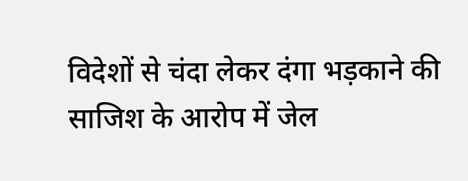विदेशों से चंदा लेकर दंगा भड़काने की साजिश के आरोप में जेल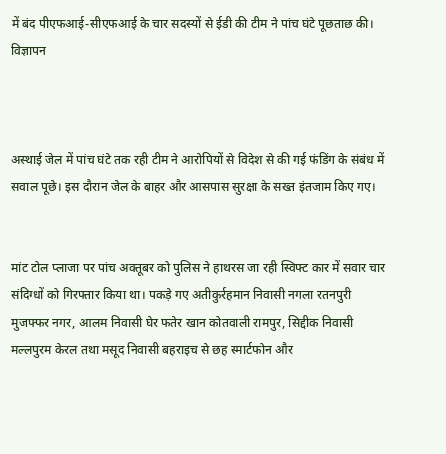में बंद पीएफआई-सीएफआई के चार सदस्यों से ईडी की टीम ने पांच घंटे पूछताछ की।
विज्ञापन



अस्थाई जेल में पांच घंटे तक रही टीम ने आरोपियों से विदेश से की गई फंडिंग के संबंध में सवाल पूछे। इस दौरान जेल के बाहर और आसपास सुरक्षा के सख्त इंतजाम किए गए।


मांट टोल प्लाजा पर पांच अक्तूबर को पुलिस ने हाथरस जा रही स्विफ्ट कार में सवार चार संदिग्धों को गिरफ्तार किया था। पकड़े गए अतीकुर्रहमान निवासी नगला रतनपुरी मुजफ्फर नगर, आलम निवासी घेर फतेर खान कोतवाली रामपुर, सिद्दीक निवासी मल्लपुरम केरल तथा मसूद निवासी बहराइच से छह स्मार्टफोन और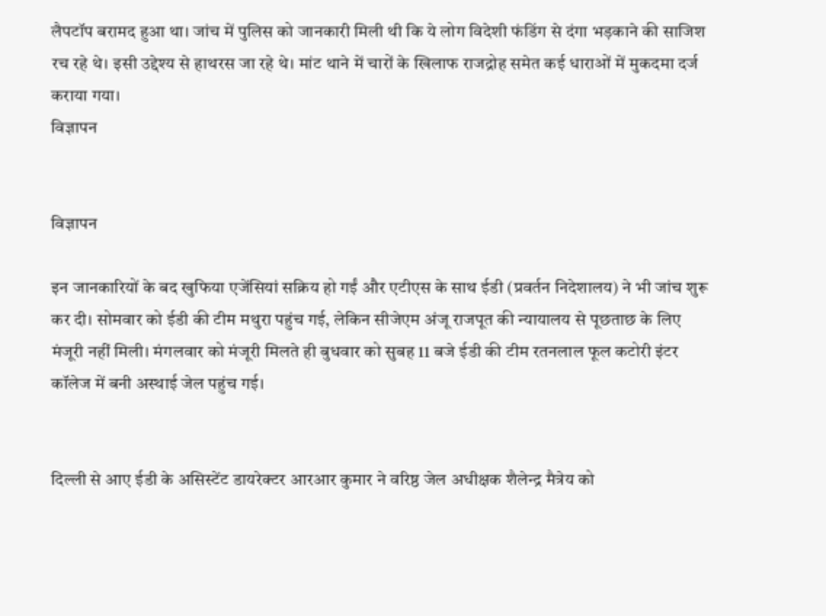लैपटॉप बरामद हुआ था। जांच में पुलिस को जानकारी मिली थी कि ये लोग विदेशी फंडिंग से दंगा भड़काने की साजिश रच रहे थे। इसी उद्देश्य से हाथरस जा रहे थे। मांट थाने में चारों के खिलाफ राजद्रोह समेत कई धाराओं में मुकदमा दर्ज कराया गया।
विज्ञापन


विज्ञापन

इन जानकारियों के बद खुफिया एजेंसियां सक्रिय हो गईं और एटीएस के साथ ईडी (प्रवर्तन निदेशालय) ने भी जांच शुरू कर दी। सोमवार को ईडी की टीम मथुरा पहुंच गई, लेकिन सीजेएम अंजू राजपूत की न्यायालय से पूछताछ के लिए मंजूरी नहीं मिली। मंगलवार को मंजूरी मिलते ही बुधवार को सुबह 11 बजे ईडी की टीम रतनलाल फूल कटोरी इंटर कॉलेज में बनी अस्थाई जेल पहुंच गई।


दिल्ली से आए ईडी के असिस्टेंट डायरेक्टर आरआर कुमार ने वरिष्ठ जेल अधीक्षक शैलेन्द्र मैत्रेय को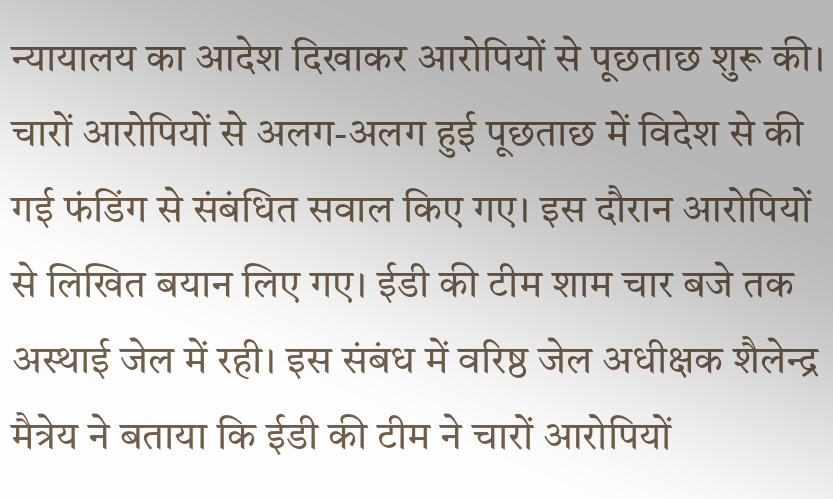न्यायालय का आदेश दिखाकर आरोपियों से पूछताछ शुरू की। चारों आरोपियों से अलग-अलग हुई पूछताछ में विदेश से की गई फंडिंग से संबंधित सवाल किए गए। इस दौरान आरोपियों से लिखित बयान लिए गए। ईडी की टीम शाम चार बजे तक अस्थाई जेल में रही। इस संबंध में वरिष्ठ जेल अधीक्षक शैलेन्द्र मैत्रेय ने बताया कि ईडी की टीम ने चारों आरोपियों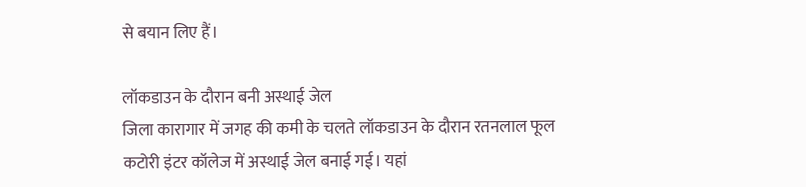से बयान लिए हैं।

लॉकडाउन के दौरान बनी अस्थाई जेल
जिला कारागार में जगह की कमी के चलते लॉकडाउन के दौरान रतनलाल फूल कटोरी इंटर कॉलेज में अस्थाई जेल बनाई गई। यहां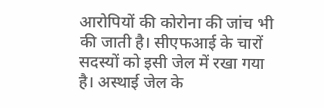आरोपियों की कोरोना की जांच भी की जाती है। सीएफआई के चारों सदस्यों को इसी जेल में रखा गया है। अस्थाई जेल के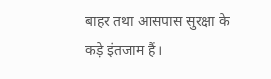बाहर तथा आसपास सुरक्षा के कड़े इंतजाम हैं।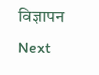विज्ञापन
Next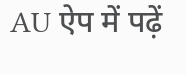AU ऐप में पढ़ें